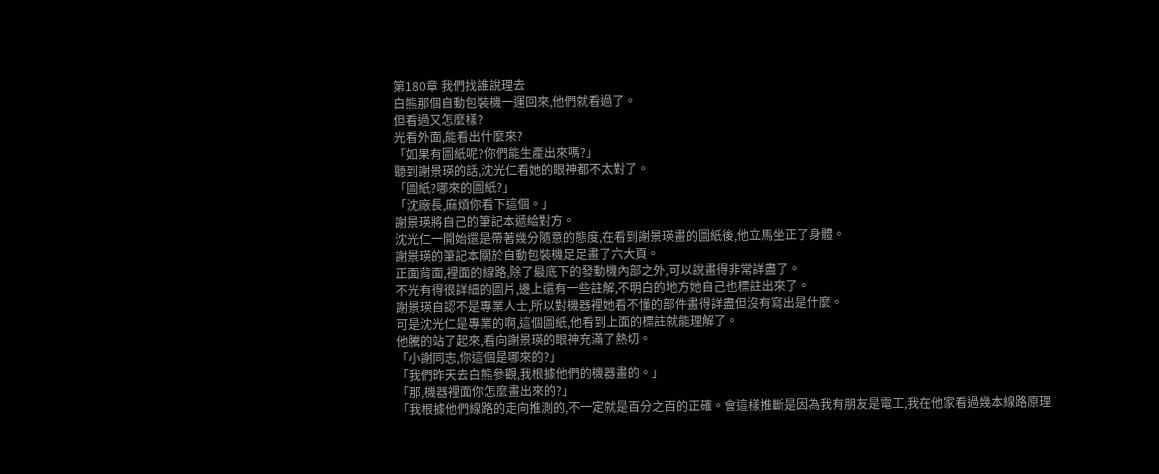第180章 我們找誰說理去
白熊那個自動包裝機一運回來,他們就看過了。
但看過又怎麼樣?
光看外面,能看出什麼來?
「如果有圖紙呢?你們能生產出來嗎?」
聽到謝景瑛的話,沈光仁看她的眼神都不太對了。
「圖紙?哪來的圖紙?」
「沈廠長,麻煩你看下這個。」
謝景瑛將自己的筆記本遞給對方。
沈光仁一開始還是帶著幾分隨意的態度,在看到謝景瑛畫的圖紙後,他立馬坐正了身體。
謝景瑛的筆記本關於自動包裝機足足畫了六大頁。
正面背面,裡面的線路,除了最底下的發動機內部之外,可以說畫得非常詳盡了。
不光有得很詳細的圖片,邊上還有一些註解,不明白的地方她自己也標註出來了。
謝景瑛自認不是專業人士,所以對機器裡她看不懂的部件畫得詳盡但沒有寫出是什麼。
可是沈光仁是專業的啊,這個圖紙,他看到上面的標註就能理解了。
他騰的站了起來,看向謝景瑛的眼神充滿了熱切。
「小謝同志,你這個是哪來的?」
「我們昨天去白熊參觀,我根據他們的機器畫的。」
「那,機器裡面你怎麼畫出來的?」
「我根據他們線路的走向推測的,不一定就是百分之百的正確。會這樣推斷是因為我有朋友是電工,我在他家看過幾本線路原理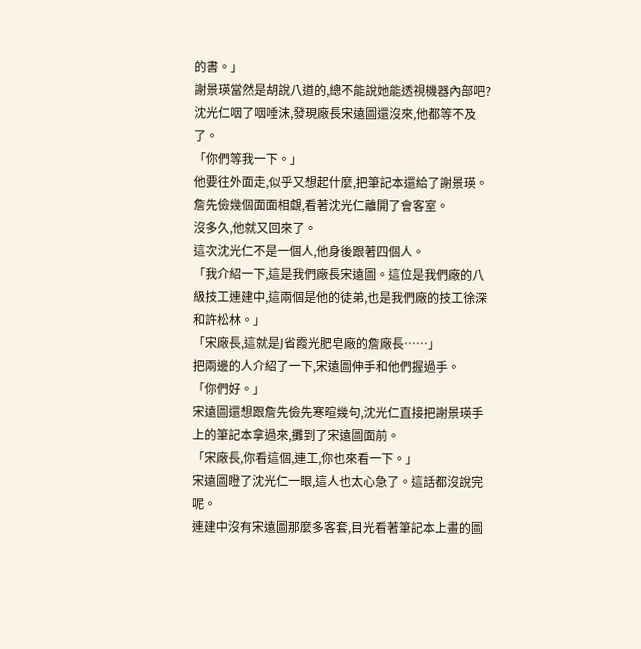的書。」
謝景瑛當然是胡說八道的,總不能說她能透視機器內部吧?
沈光仁咽了咽唾沫,發現廠長宋遠圖還沒來,他都等不及了。
「你們等我一下。」
他要往外面走,似乎又想起什麼,把筆記本還給了謝景瑛。
詹先儉幾個面面相覷,看著沈光仁離開了會客室。
沒多久,他就又回來了。
這次沈光仁不是一個人,他身後跟著四個人。
「我介紹一下,這是我們廠長宋遠圖。這位是我們廠的八級技工連建中,這兩個是他的徒弟,也是我們廠的技工徐深和許松林。」
「宋廠長,這就是J省霞光肥皂廠的詹廠長……」
把兩邊的人介紹了一下,宋遠圖伸手和他們握過手。
「你們好。」
宋遠圖還想跟詹先儉先寒暄幾句,沈光仁直接把謝景瑛手上的筆記本拿過來,攤到了宋遠圖面前。
「宋廠長,你看這個,連工,你也來看一下。」
宋遠圖瞪了沈光仁一眼,這人也太心急了。這話都沒說完呢。
連建中沒有宋遠圖那麼多客套,目光看著筆記本上畫的圖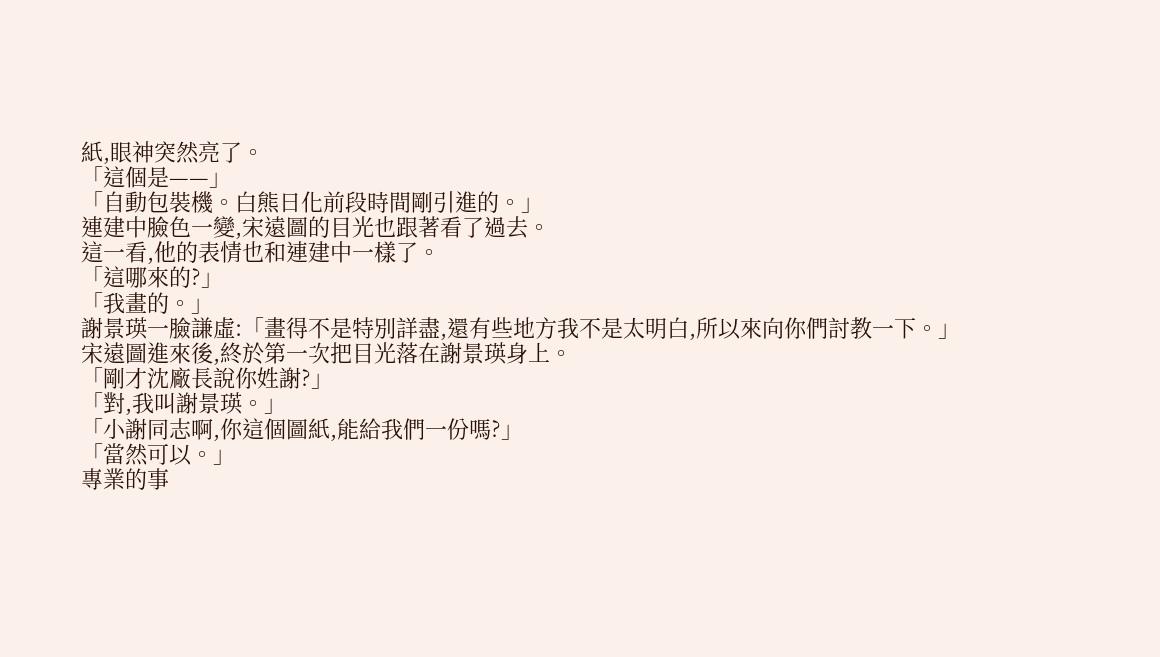紙,眼神突然亮了。
「這個是——」
「自動包裝機。白熊日化前段時間剛引進的。」
連建中臉色一變,宋遠圖的目光也跟著看了過去。
這一看,他的表情也和連建中一樣了。
「這哪來的?」
「我畫的。」
謝景瑛一臉謙虛:「畫得不是特別詳盡,還有些地方我不是太明白,所以來向你們討教一下。」
宋遠圖進來後,終於第一次把目光落在謝景瑛身上。
「剛才沈廠長說你姓謝?」
「對,我叫謝景瑛。」
「小謝同志啊,你這個圖紙,能給我們一份嗎?」
「當然可以。」
專業的事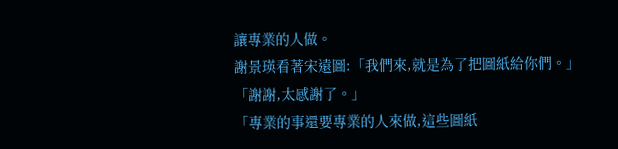讓專業的人做。
謝景瑛看著宋遠圖:「我們來,就是為了把圖紙給你們。」
「謝謝,太感謝了。」
「專業的事還要專業的人來做,這些圖紙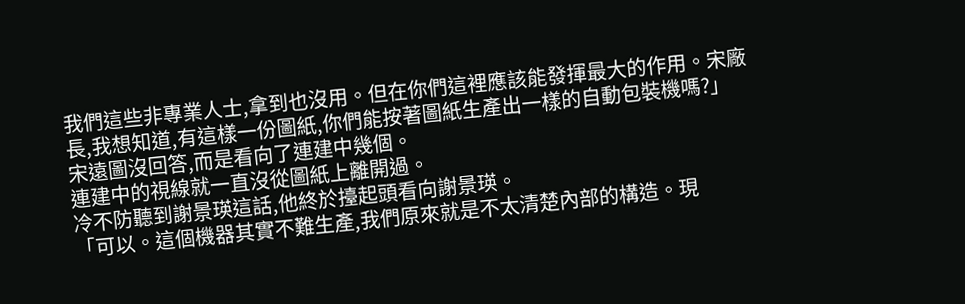我們這些非專業人士,拿到也沒用。但在你們這裡應該能發揮最大的作用。宋廠長,我想知道,有這樣一份圖紙,你們能按著圖紙生產出一樣的自動包裝機嗎?」
宋遠圖沒回答,而是看向了連建中幾個。
連建中的視線就一直沒從圖紙上離開過。
冷不防聽到謝景瑛這話,他終於擡起頭看向謝景瑛。
「可以。這個機器其實不難生產,我們原來就是不太清楚內部的構造。現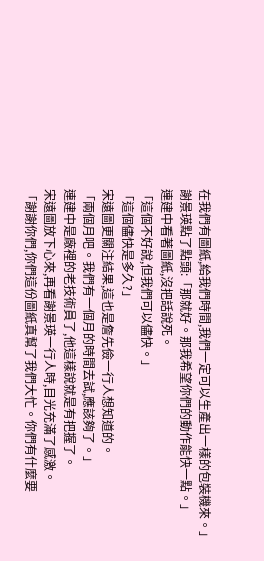在我們有圖紙,給我們時間,我們一定可以生產出一樣的包裝機來。」
謝景瑛點了點頭:「那就好。那我希望你們的動作能快一點。」
連建中看著圖紙,沒把話說死。
「這個不好說,但我們可以儘快。」
「這個儘快是多久?」
宋遠圖更關注結果,這也是詹先儉一行人想知道的。
「兩個月吧。我們有一個月的時間去試,應該夠了。」
連建中是廠裡的老技術員了,他這樣說就是有把握了。
宋遠圖放下心來,再看謝景瑛一行人時,目光充滿了感激。
「謝謝你們,你們這份圖紙真幫了我們大忙。你們有什麼要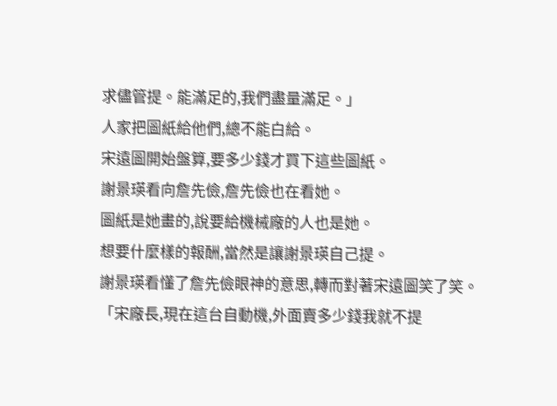求儘管提。能滿足的,我們盡量滿足。」
人家把圖紙給他們,總不能白給。
宋遠圖開始盤算,要多少錢才買下這些圖紙。
謝景瑛看向詹先儉,詹先儉也在看她。
圖紙是她畫的,說要給機械廠的人也是她。
想要什麼樣的報酬,當然是讓謝景瑛自己提。
謝景瑛看懂了詹先儉眼神的意思,轉而對著宋遠圖笑了笑。
「宋廠長,現在這台自動機,外面賣多少錢我就不提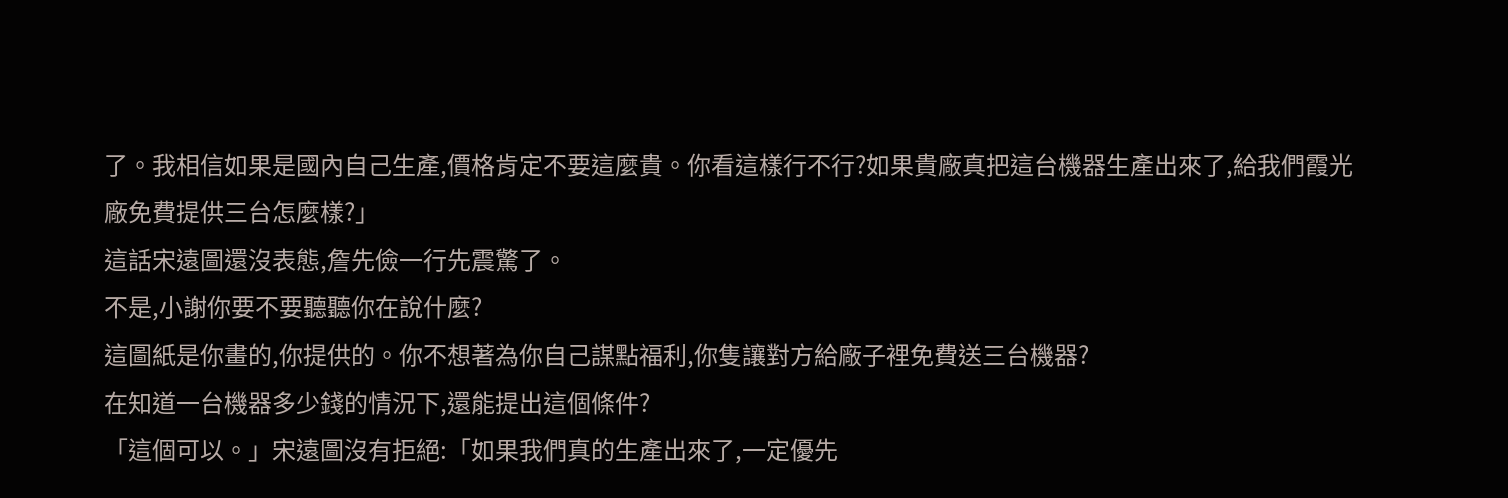了。我相信如果是國內自己生產,價格肯定不要這麼貴。你看這樣行不行?如果貴廠真把這台機器生產出來了,給我們霞光廠免費提供三台怎麼樣?」
這話宋遠圖還沒表態,詹先儉一行先震驚了。
不是,小謝你要不要聽聽你在說什麼?
這圖紙是你畫的,你提供的。你不想著為你自己謀點福利,你隻讓對方給廠子裡免費送三台機器?
在知道一台機器多少錢的情況下,還能提出這個條件?
「這個可以。」宋遠圖沒有拒絕:「如果我們真的生產出來了,一定優先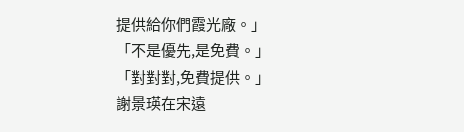提供給你們霞光廠。」
「不是優先,是免費。」
「對對對,免費提供。」
謝景瑛在宋遠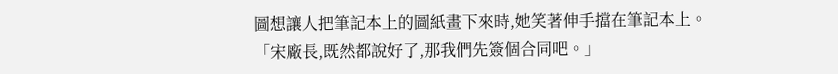圖想讓人把筆記本上的圖紙畫下來時,她笑著伸手擋在筆記本上。
「宋廠長,既然都說好了,那我們先簽個合同吧。」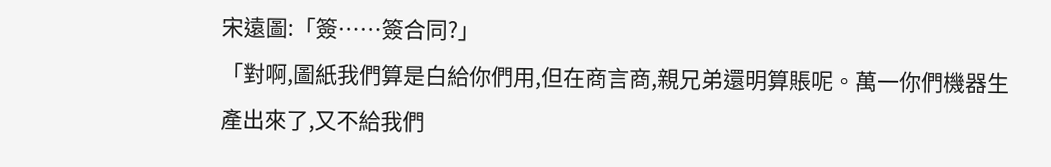宋遠圖:「簽……簽合同?」
「對啊,圖紙我們算是白給你們用,但在商言商,親兄弟還明算賬呢。萬一你們機器生產出來了,又不給我們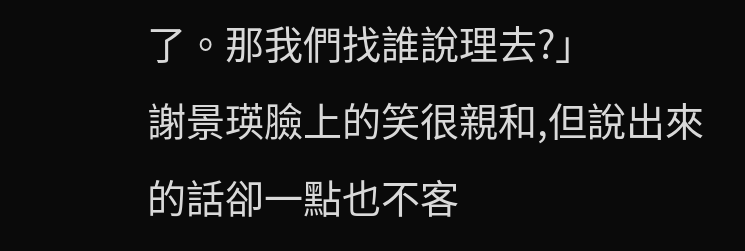了。那我們找誰說理去?」
謝景瑛臉上的笑很親和,但說出來的話卻一點也不客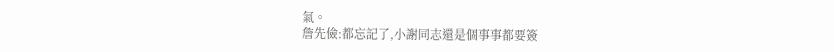氣。
詹先儉:都忘記了,小謝同志還是個事事都要簽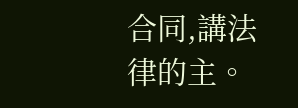合同,講法律的主。